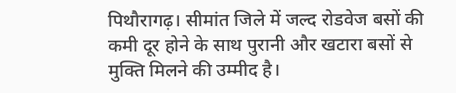पिथौरागढ़। सीमांत जिले में जल्द रोडवेज बसों की कमी दूर होने के साथ पुरानी और खटारा बसों से मुक्ति मिलने की उम्मीद है।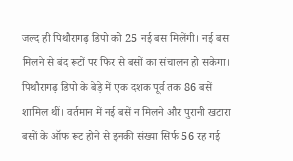जल्द ही पिथौरागढ़ डिपो को 25 नई बस मिलेंगी। नई बस मिलने से बंद रूटों पर फिर से बसों का संचालन हो सकेगा।
पिथौरागढ़ डिपो के बेड़े में एक दशक पूर्व तक 86 बसें शामिल थीं। वर्तमान में नई बसें न मिलने और पुरानी खटारा बसों के ऑफ रूट होने से इनकी संख्या सिर्फ 56 रह गई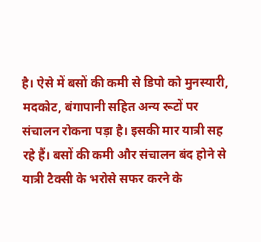है। ऐसे में बसों की कमी से डिपो को मुनस्यारी, मदकोट, बंगापानी सहित अन्य रूटों पर संचालन रोकना पड़ा है। इसकी मार यात्री सह रहे हैं। बसों की कमी और संचालन बंद होने से यात्री टैक्सी के भरोसे सफर करने के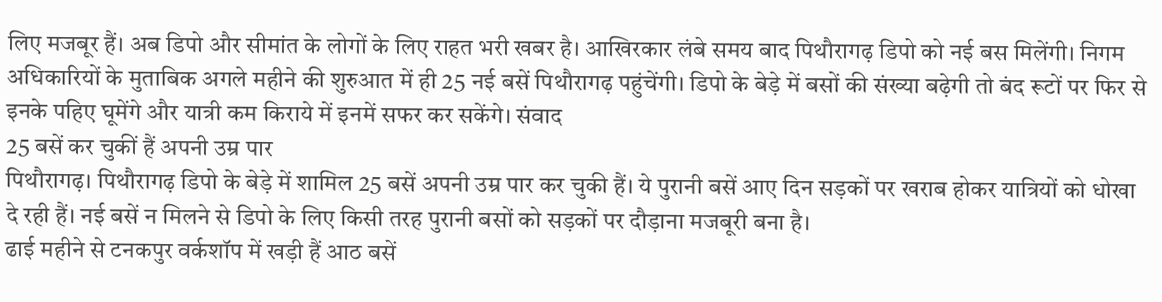लिए मजबूर हैं। अब डिपो और सीमांत के लोगों के लिए राहत भरी खबर है। आखिरकार लंबे समय बाद पिथौरागढ़ डिपो को नई बस मिलेंगी। निगम अधिकारियों के मुताबिक अगले महीने की शुरुआत में ही 25 नई बसें पिथौरागढ़ पहुंचेंगी। डिपो के बेड़े में बसों की संख्या बढ़ेगी तो बंद रूटों पर फिर से इनके पहिए घूमेंगे और यात्री कम किराये में इनमें सफर कर सकेंगे। संवाद
25 बसें कर चुकीं हैं अपनी उम्र पार
पिथौरागढ़। पिथौरागढ़ डिपो के बेड़े में शामिल 25 बसें अपनी उम्र पार कर चुकी हैं। ये पुरानी बसें आए दिन सड़कों पर खराब होकर यात्रियों को धोखा दे रही हैं। नई बसें न मिलने से डिपो के लिए किसी तरह पुरानी बसों को सड़कों पर दौड़ाना मजबूरी बना है।
ढाई महीने से टनकपुर वर्कशॉप में खड़ी हैं आठ बसें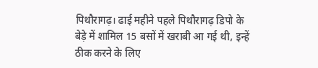पिथौरागढ़। ढाई महीने पहले पिथौरागढ़ डिपो के बेड़े में शामिल 15 बसों में खराबी आ गई थी, इन्हें ठीक करने के लिए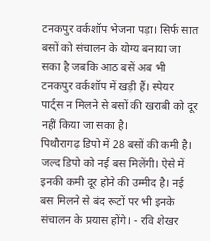टनकपुर वर्कशॉप भेजना पड़ा। सिर्फ सात बसों को संचालन के योग्य बनाया जा सका है जबकि आठ बसें अब भी टनकपुर वर्कशॉप में खड़ी हैं। स्पेयर पार्ट्स न मिलने से बसों की खराबी को दूर नहीं किया जा सका है।
पिथौरागढ़ डिपो में 28 बसों की कमी है। जल्द डिपो को नई बस मिलेंगी। ऐसे में इनकी कमी दूर होने की उम्मीद है। नई बस मिलने से बंद रूटों पर भी इनके संचालन के प्रयास होंगे। - रवि शेखर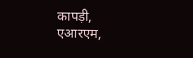कापड़ी, एआरएम,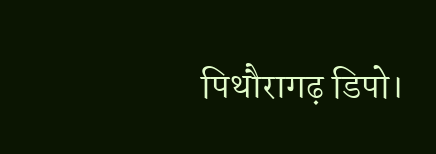पिथौरागढ़ डिपो।